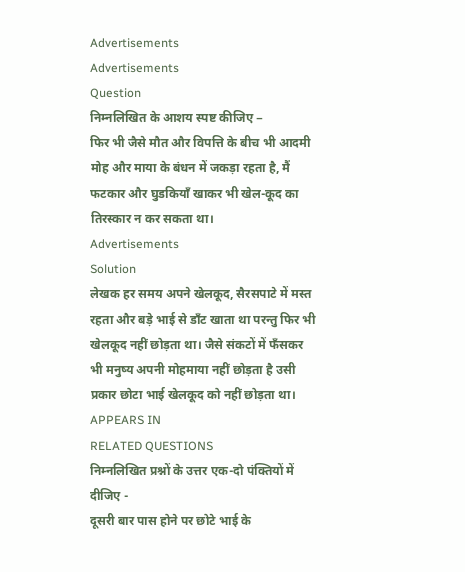Advertisements
Advertisements
Question
निम्नलिखित के आशय स्पष्ट कीजिए −
फिर भी जैसे मौत और विपत्ति के बीच भी आदमी मोह और माया के बंधन में जकड़ा रहता है, मैं फटकार और घुडकियाँ खाकर भी खेल-कूद का तिरस्कार न कर सकता था।
Advertisements
Solution
लेखक हर समय अपने खेलकूद, सैरसपाटे में मस्त रहता और बड़े भाई से डाँट खाता था परन्तु फिर भी खेलकूद नहीं छोड़ता था। जैसे संकटों में फँसकर भी मनुष्य अपनी मोहमाया नहीं छोड़ता है उसी प्रकार छोटा भाई खेलकूद को नहीं छोड़ता था।
APPEARS IN
RELATED QUESTIONS
निम्नलिखित प्रश्नों के उत्तर एक-दो पंक्तियों में दीजिए -
दूसरी बार पास होने पर छोटे भाई के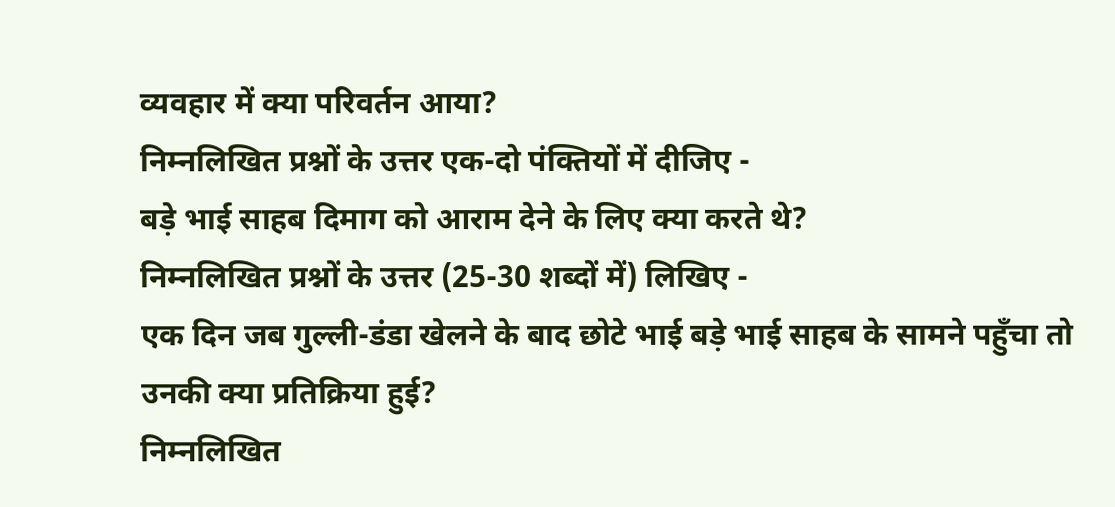व्यवहार में क्या परिवर्तन आया?
निम्नलिखित प्रश्नों के उत्तर एक-दो पंक्तियों में दीजिए -
बड़े भाई साहब दिमाग को आराम देने के लिए क्या करते थे?
निम्नलिखित प्रश्नों के उत्तर (25-30 शब्दों में) लिखिए -
एक दिन जब गुल्ली-डंडा खेलने के बाद छोटे भाई बड़े भाई साहब के सामने पहुँचा तो उनकी क्या प्रतिक्रिया हुई?
निम्नलिखित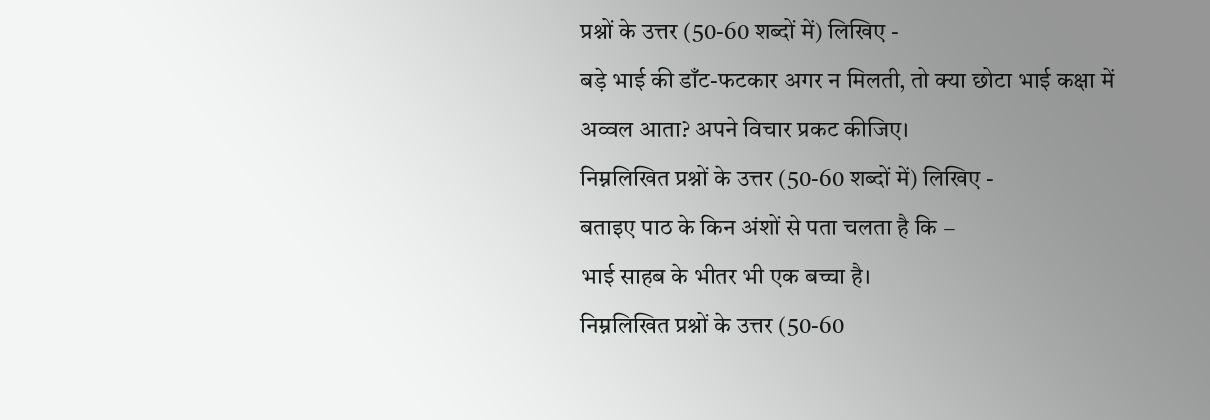प्रश्नों के उत्तर (50-60 शब्दों में) लिखिए -
बड़े भाई की डाँट-फटकार अगर न मिलती, तो क्या छोटा भाई कक्षा में अव्वल आता? अपने विचार प्रकट कीजिए।
निम्नलिखित प्रश्नों के उत्तर (50-60 शब्दों में) लिखिए -
बताइए पाठ के किन अंशों से पता चलता है कि −
भाई साहब के भीतर भी एक बच्चा है।
निम्नलिखित प्रश्नों के उत्तर (50-60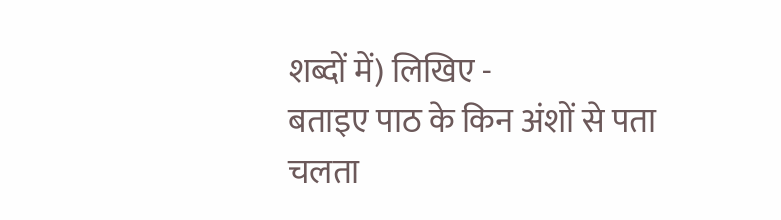शब्दों में) लिखिए -
बताइए पाठ के किन अंशों से पता चलता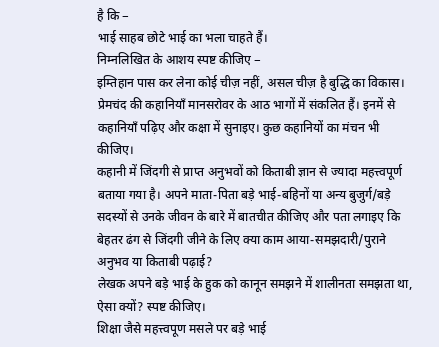है कि −
भाई साहब छोटे भाई का भला चाहते हैं।
निम्नलिखित के आशय स्पष्ट कीजिए −
इम्तिहान पास कर लेना कोई चीज़ नहीं, असल चीज़ है बुद्धि का विकास।
प्रेमचंद की कहानियाँ मानसरोवर के आठ भागों में संकलित हैं। इनमें से कहानियाँ पढ़िए और कक्षा में सुनाइए। कुछ कहानियों का मंचन भी कीजिए।
कहानी में जिंदगी से प्राप्त अनुभवों को किताबी ज्ञान से ज्यादा महत्त्वपूर्ण बताया गया है। अपने माता-पिता बड़े भाई-बहिनों या अन्य बुजुर्ग/बड़े सदस्यों से उनके जीवन के बारे में बातचीत कीजिए और पता लगाइए कि बेहतर ढंग से जिंदगी जीने के लिए क्या काम आया-समझदारी/पुराने अनुभव या किताबी पढ़ाई?
लेखक अपने बड़े भाई के हुक को कानून समझने में शालीनता समझता था, ऐसा क्यों? स्पष्ट कीजिए।
शिक्षा जैसे महत्त्वपूण मसले पर बड़े भाई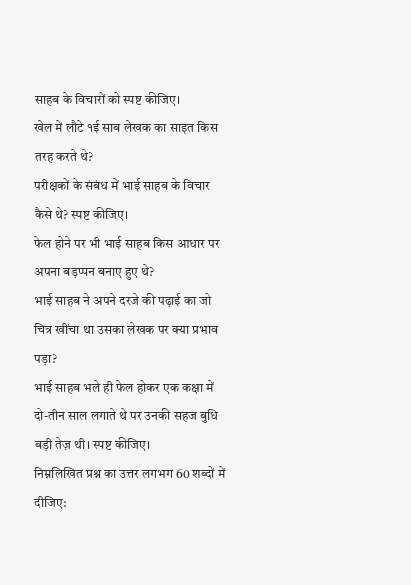साहब के विचारों को स्पष्ट कीजिए।
खेल में लौटे १ई साब लेखक का साइत किस तरह करते थे?
परीक्षकों के संबंध में भाई साहब के विचार कैसे थे? स्पष्ट कीजिए।
फेल होने पर भी भाई साहब किस आधार पर अपना बड़प्पन बनाए हुए थे?
भाई साहब ने अपने दरजे की पढ़ाई का जो चित्र खींचा था उसका लेखक पर क्या प्रभाव पड़ा?
भाई साहब भले ही फेल होकर एक कक्षा में दो-तीन साल लगाते थे पर उनकी सहज बुधि बड़ी तेज़ थी। स्पष्ट कीजिए।
निम्नलिखित प्रश्न का उत्तर लगभग 60 शब्दों में दीजिए: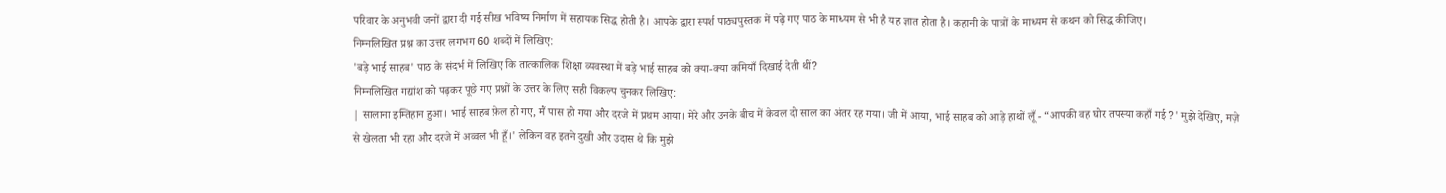परिवार के अनुभवी जनों द्वारा दी गई सीख भविष्य निर्माण में सहायक सिद्ध होती है। आपके द्वारा स्पर्श पाठ्यपुस्तक में पढ़े गए पाठ के माध्यम से भी है यह ज्ञात होता है। कहानी के पात्रों के माध्यम से कथन को सिद्ध कीजिए।
निम्नलिखित प्रश्न का उत्तर लगभग 60 शब्दों में लिखिए:
'बड़े भाई साहब' पाठ के संदर्भ में लिखिए कि तात्कालिक शिक्षा व्यवस्था में बड़े भाई साहब को क्या-क्या कमियाँ दिखाई देती थीं?
निम्नलिखित गद्यांश को पढ़कर पूछे गए प्रश्नों के उत्तर के लिए सही विकल्प चुनकर लिखिए:
| सालाना इम्तिहान हुआ। भाई साहब फ़ेल हो गए, मैं पास हो गया और दरजे में प्रथम आया। मेरे और उनके बीच में केवल दो साल का अंतर रह गया। जी में आया, भाई साहब को आड़े हाथों लूँ - “आपकी वह घोर तपस्या कहाँ गई ?' मुझे देखिए, मज़े से खेलता भी रहा और दरजे में अव्वल भी हूँ।' लेकिन वह इतने दुखी और उदास थे कि मुझे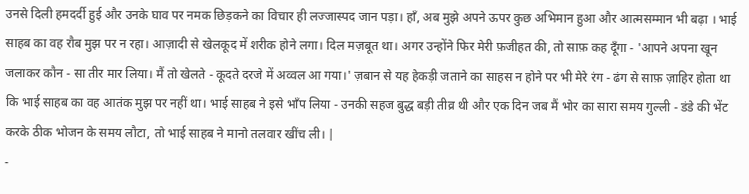उनसे दिली हमदर्दी हुई और उनके घाव पर नमक छिड़कने का विचार ही लज्जास्पद जान पड़ा। हाँ, अब मुझे अपने ऊपर कुछ अभिमान हुआ और आत्मसम्मान भी बढ़ा । भाई साहब का वह रौब मुझ पर न रहा। आज़ादी से खेलकूद में शरीक होने लगा। दिल मज़बूत था। अगर उन्होंने फिर मेरी फ़जीहत की, तो साफ़ कह दूँगा - 'आपने अपना खून जलाकर कौन - सा तीर मार लिया। मैं तो खेलते - कूदते दरजे में अव्वल आ गया।' ज़बान से यह हेकड़ी जताने का साहस न होने पर भी मेरे रंग - ढंग से साफ़ ज़ाहिर होता था कि भाई साहब का वह आतंक मुझ पर नहीं था। भाई साहब ने इसे भाँप लिया - उनकी सहज बुद्ध बड़ी तीव्र थी और एक दिन जब मैं भोर का सारा समय गुल्ली - डंडे की भेंट करके ठीक भोजन के समय लौटा, तो भाई साहब ने मानो तलवार खींच ली। |
-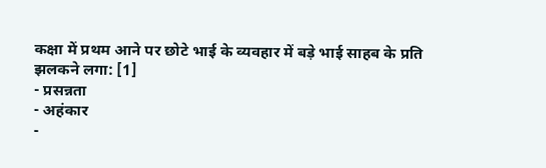कक्षा में प्रथम आने पर छोटे भाई के व्यवहार में बड़े भाई साहब के प्रति झलकने लगा: [1]
- प्रसन्नता
- अहंकार
-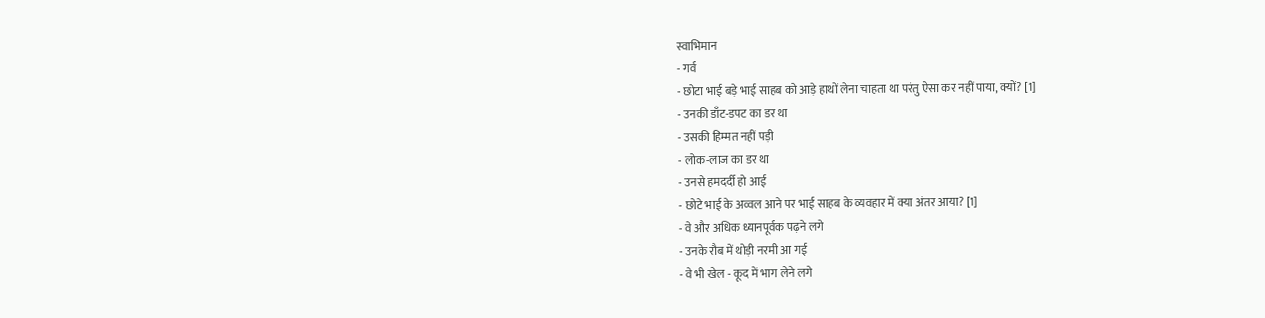स्वाभिमान
- गर्व
- छोटा भाई बड़े भाई साहब को आड़े हाथों लेना चाहता था परंतु ऐसा कर नहीं पाया, क्यों? [1]
- उनकी डाँट-डपट का डर था
- उसकी हिम्मत नहीं पड़ी
- लोक-लाज का डर था
- उनसे हमदर्दी हो आई
- छोटे भाई के अव्वल आने पर भाई साहब के व्यवहार में क्या अंतर आया? [1]
- वे और अधिक ध्यानपूर्वक पढ़ने लगे
- उनके रौब में थोड़ी नरमी आ गई
- वे भी खेल - कूद में भाग लेने लगे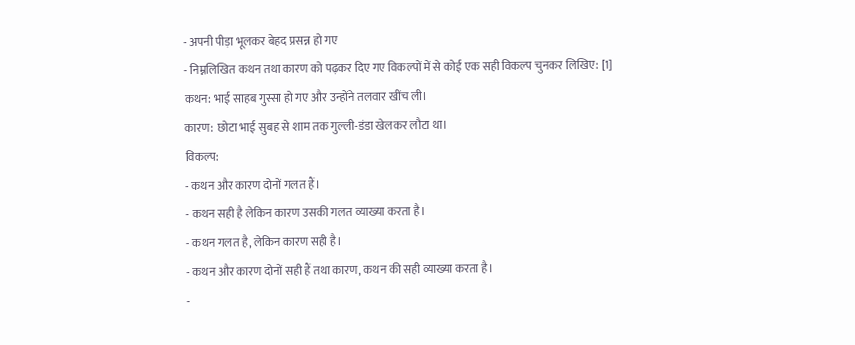- अपनी पीड़ा भूलकर बेहद प्रसन्न हो गए
- निम्नलिखित कथन तथा कारण को पढ़कर दिए गए विकल्पों में से कोई एक सही विकल्प चुनकर लिखिए: [1]
कथन: भाई साहब गुस्सा हो गए और उन्होंने तलवार खींच ली।
कारण: छोटा भाई सुबह से शाम तक गुल्ली-डंडा खेलकर लौटा था।
विकल्प:
- कथन और कारण दोनों गलत हैं।
- कथन सही है लेकिन कारण उसकी गलत व्याख्या करता है।
- कथन गलत है, लेकिन कारण सही है।
- कथन और कारण दोनों सही हैं तथा कारण, कथन की सही व्याख्या करता है।
-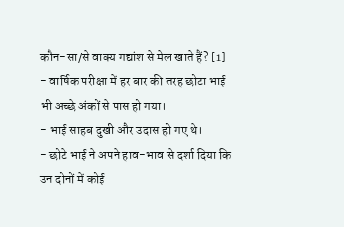कौन-सा/से वाक्य गद्यांश से मेल खाते हैं? [1]
- वार्षिक परीक्षा में हर बार की तरह छोटा भाई भी अच्छे अंकों से पास हो गया।
- भाई साहब दुखी और उदास हो गए थे।
- छोटे भाई ने अपने हाव-भाव से दर्शा दिया कि उन दोनों में कोई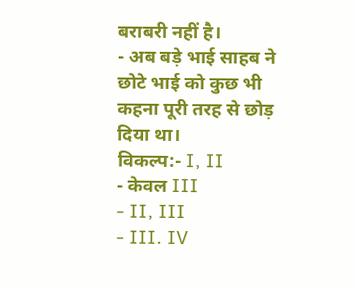बराबरी नहीं है।
- अब बड़े भाई साहब ने छोटे भाई को कुछ भी कहना पूरी तरह से छोड़ दिया था।
विकल्प:- I, II
- केवल III
- II, III
- III. IV